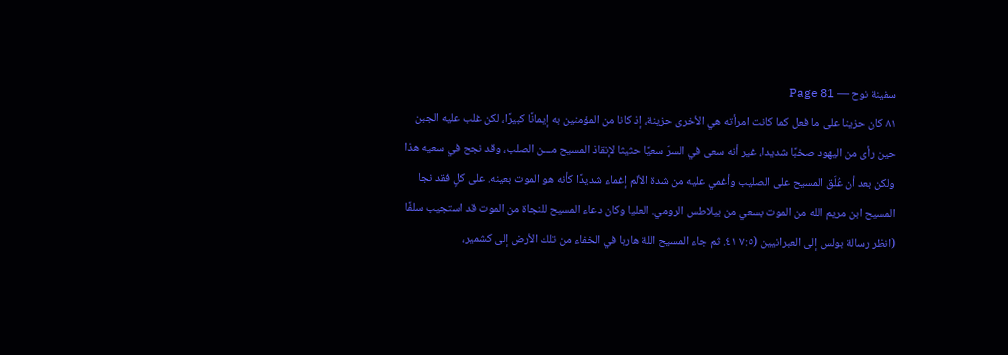سفينة نوح — Page 81
۸۱ كان حزينا على ما فعل كما كانت امرأته هي الأخرى حزينة، إذ كانا من المؤمنين به إيمانًا كبيرًا، لكن غلب عليه الجبن حين رأى من اليهود صخبًا شديدا، غير أنه سعى في السرّ سعيًا حثيثا لإنقاذ المسيح مـــن الصلب، وقد نجح في سعيه هذا ولكن بعد أن عُلّق المسيح على الصليب وأغمي عليه من شدة الألم إغماء شديدًا كأنه هو الموت بعينه. على كلٍ فقد نجا المسيح ابن مريم الله من الموت بسعي من بيلاطس الرومي. العليا وكان دعاء المسيح للنجاة من الموت قد استجيب سلفًا (انظر رسالة بولس إلى العبرانيين (٧:٥ ٤١. ثم جاء المسيح اللة هاربا في الخفاء من تلك الأرض إلى كشمير،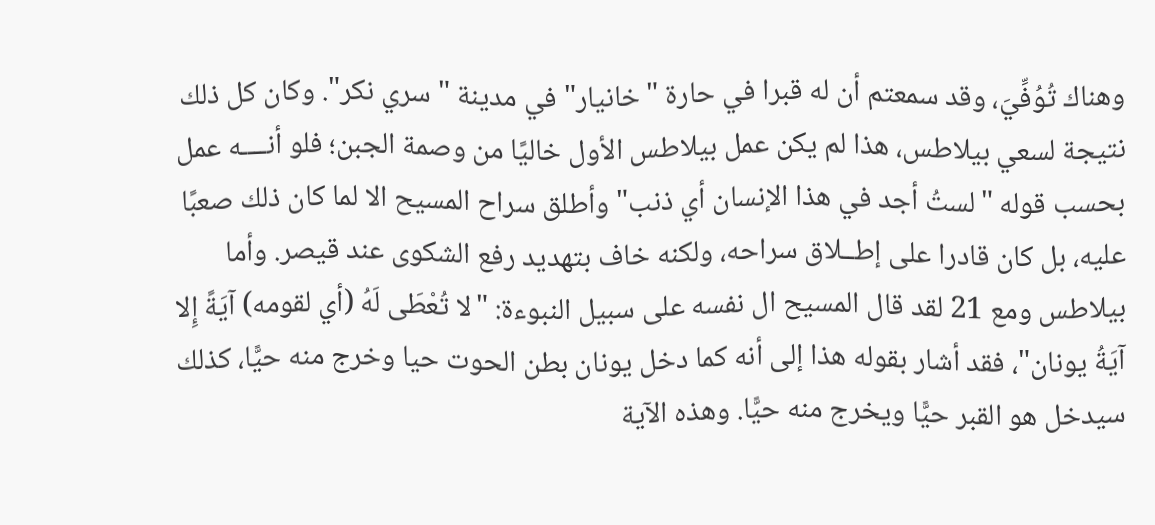وهناك تُوُفِّيَ، وقد سمعتم أن له قبرا في حارة "خانيار" في مدينة "سري نكر". وكان كل ذلك نتيجة لسعي بيلاطس، هذا لم يكن عمل بيلاطس الأول خاليًا من وصمة الجبن؛ فلو أنــــه عمل بحسب قوله "لستُ أجد في هذا الإنسان أي ذنب" وأطلق سراح المسيح الا لما كان ذلك صعبًا عليه، بل كان قادرا على إطــلاق سراحه، ولكنه خاف بتهديد رفع الشكوى عند قيصر. وأما بيلاطس ومع 21 لقد قال المسيح ال نفسه على سبيل النبوءة: "لا تُعْطَى لَهُ (أي لقومه) آيَةً إِلا آيَةُ يونان"، فقد أشار بقوله هذا إلى أنه كما دخل يونان بطن الحوت حيا وخرج منه حيًّا، كذلك سيدخل هو القبر حيًّا ويخرج منه حيًّا. وهذه الآية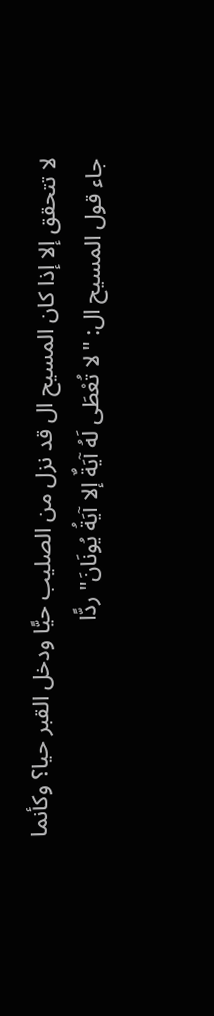لا تتحقق إلا إذا كان المسيح ال قد نزل من الصليب حيًّا ودخل القبر حيا؟ وكأنما جاء قول المسيح ال: "لا تُعْطَى لَهُ آيَةٌ إلا آيَةُ يُونَانَ" ردًّا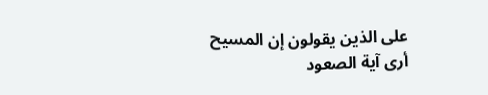على الذين يقولون إن المسيح أرى آية الصعود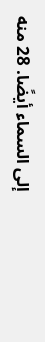إلى السماء أيضًا. 28 منه